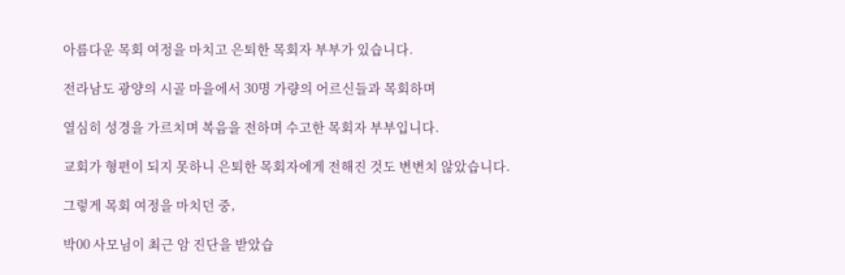아름다운 목회 여정을 마치고 은퇴한 목회자 부부가 있습니다.

전라남도 광양의 시골 마을에서 30명 가량의 어르신들과 목회하며

열심히 성경을 가르치며 복음을 전하며 수고한 목회자 부부입니다.

교회가 형편이 되지 못하니 은퇴한 목회자에게 전해진 것도 변변치 않았습니다.

그렇게 목회 여정을 마치던 중,

박00 사모님이 최근 암 진단을 받았습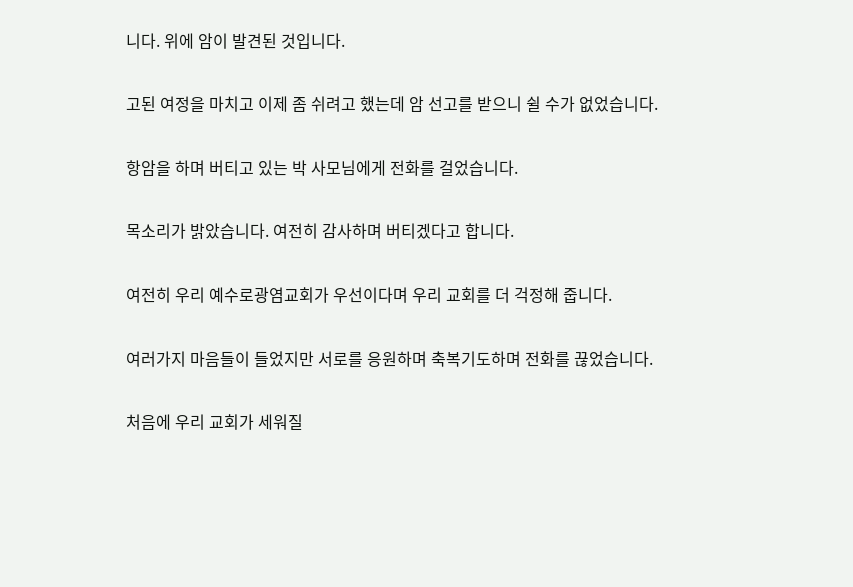니다. 위에 암이 발견된 것입니다.

고된 여정을 마치고 이제 좀 쉬려고 했는데 암 선고를 받으니 쉴 수가 없었습니다.

항암을 하며 버티고 있는 박 사모님에게 전화를 걸었습니다.

목소리가 밝았습니다. 여전히 감사하며 버티겠다고 합니다.

여전히 우리 예수로광염교회가 우선이다며 우리 교회를 더 걱정해 줍니다.

여러가지 마음들이 들었지만 서로를 응원하며 축복기도하며 전화를 끊었습니다.

처음에 우리 교회가 세워질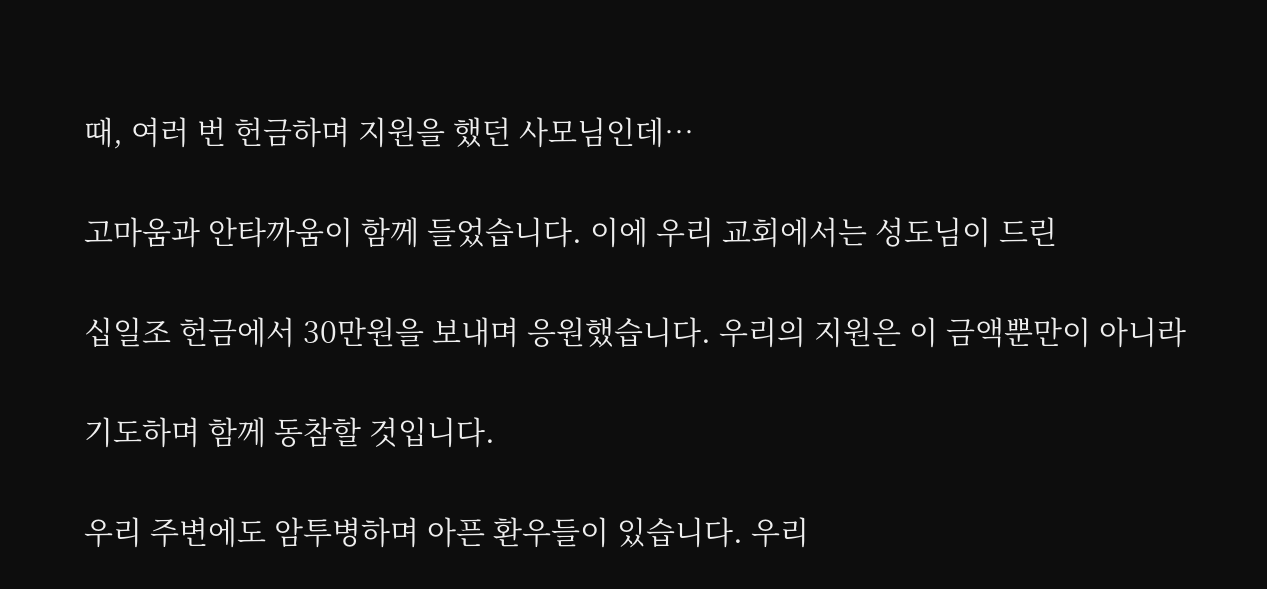때, 여러 번 헌금하며 지원을 했던 사모님인데…

고마움과 안타까움이 함께 들었습니다. 이에 우리 교회에서는 성도님이 드린

십일조 헌금에서 30만원을 보내며 응원했습니다. 우리의 지원은 이 금액뿐만이 아니라

기도하며 함께 동참할 것입니다.

우리 주변에도 암투병하며 아픈 환우들이 있습니다. 우리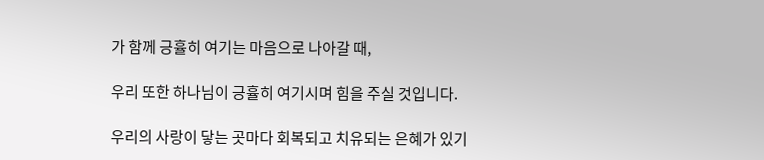가 함께 긍휼히 여기는 마음으로 나아갈 때,

우리 또한 하나님이 긍휼히 여기시며 힘을 주실 것입니다.

우리의 사랑이 닿는 곳마다 회복되고 치유되는 은혜가 있기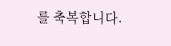를 축복합니다.